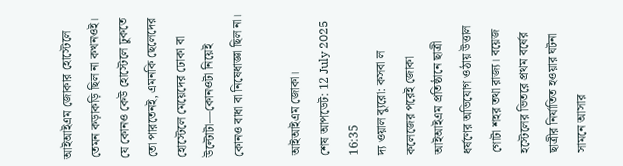আইআইএম জোকার হোস্টেলে তেমন কড়াকড়ি ছিল না কখনওই। যে কোনও কেউ হোস্টেলে ঢুকতে তো পারতেনই, এমনকি ছেলেদের হোস্টেলে মেয়েদের ঢোকা বা উল্টোটা—কোনওটা নিয়েই কোনও বাধা বা নিষেধাজ্ঞা ছিল না।

আইআইএম জোকা।
শেষ আপডেট: 12 July 2025 16:35
দ্য ওয়াল ব্যুরো: কসবা ল কলেজের পরেই জোকা আইআইএম প্রতিষ্ঠানে ছাত্রী ধর্ষণের অভিযোগ ওঠায় উত্তাল গোটা শহর তথা রাজ্য। বয়েজ হস্টেলের ভিতরে প্রথম বর্ষের ছাত্রীর নির্যাতিত হওয়ার ঘটনা সামনে আসার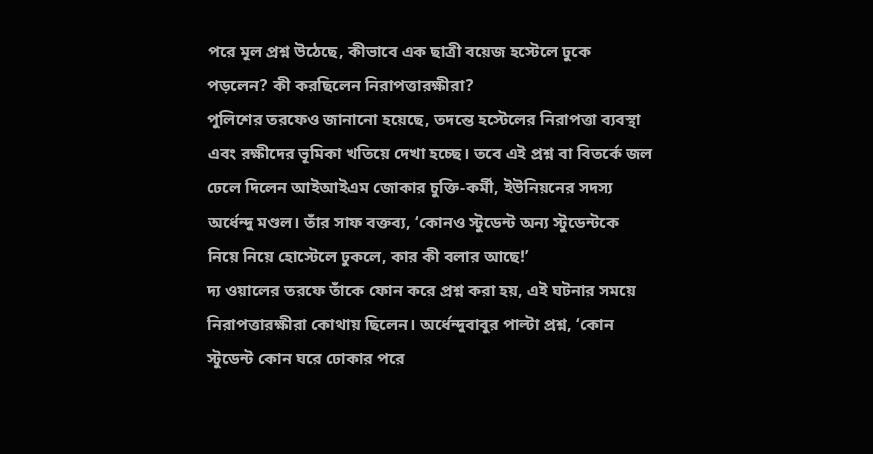পরে মূল প্রশ্ন উঠেছে, কীভাবে এক ছাত্রী বয়েজ হস্টেলে ঢুকে পড়লেন? কী করছিলেন নিরাপত্তারক্ষীরা?
পুলিশের তরফেও জানানো হয়েছে, তদন্তে হস্টেলের নিরাপত্তা ব্যবস্থা এবং রক্ষীদের ভূমিকা খতিয়ে দেখা হচ্ছে। তবে এই প্রশ্ন বা বিতর্কে জল ঢেলে দিলেন আইআইএম জোকার চুক্তি-কর্মী, ইউনিয়নের সদস্য অর্ধেন্দু মণ্ডল। তাঁর সাফ বক্তব্য, ‘কোনও স্টুডেন্ট অন্য স্টুডেন্টকে নিয়ে নিয়ে হোস্টেলে ঢুকলে, কার কী বলার আছে!’
দ্য ওয়ালের তরফে তাঁকে ফোন করে প্রশ্ন করা হয়, এই ঘটনার সময়ে নিরাপত্তারক্ষীরা কোথায় ছিলেন। অর্ধেন্দুবাবুর পাল্টা প্রশ্ন, ‘কোন স্টুডেন্ট কোন ঘরে ঢোকার পরে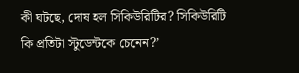কী ঘটছে, দোষ হল সিকিউরিটির? সিকিউরিটি কি প্রতিটা স্টুডেন্টকে চেনেন?’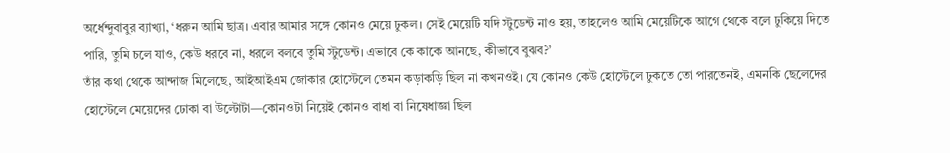অর্ধেন্দুবাবুর ব্যাখ্যা, ‘ধরুন আমি ছাত্র। এবার আমার সঙ্গে কোনও মেয়ে ঢুকল। সেই মেয়েটি যদি স্টুডেন্ট নাও হয়, তাহলেও আমি মেয়েটিকে আগে থেকে বলে ঢুকিয়ে দিতে পারি, তুমি চলে যাও, কেউ ধরবে না, ধরলে বলবে তুমি স্টুডেন্ট। এভাবে কে কাকে আনছে, কীভাবে বুঝব?’
তাঁর কথা থেকে আন্দাজ মিলেছে, আইআইএম জোকার হোস্টেলে তেমন কড়াকড়ি ছিল না কখনওই। যে কোনও কেউ হোস্টেলে ঢুকতে তো পারতেনই, এমনকি ছেলেদের হোস্টেলে মেয়েদের ঢোকা বা উল্টোটা—কোনওটা নিয়েই কোনও বাধা বা নিষেধাজ্ঞা ছিল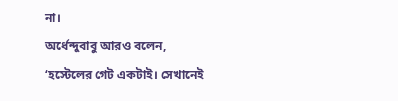না।
অর্ধেন্দুবাবু আরও বলেন, ‘হস্টেলের গেট একটাই। সেখানেই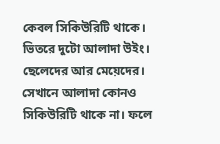কেবল সিকিউরিটি থাকে। ভিতরে দুটো আলাদা উইং। ছেলেদের আর মেয়েদের। সেখানে আলাদা কোনও সিকিউরিটি থাকে না। ফলে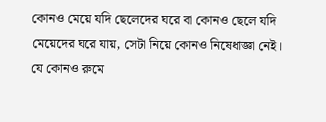কোনও মেয়ে যদি ছেলেদের ঘরে বা কোনও ছেলে যদি মেয়েদের ঘরে যায়, সেটা নিয়ে কোনও নিষেধাজ্ঞা নেই। যে কোনও রুমে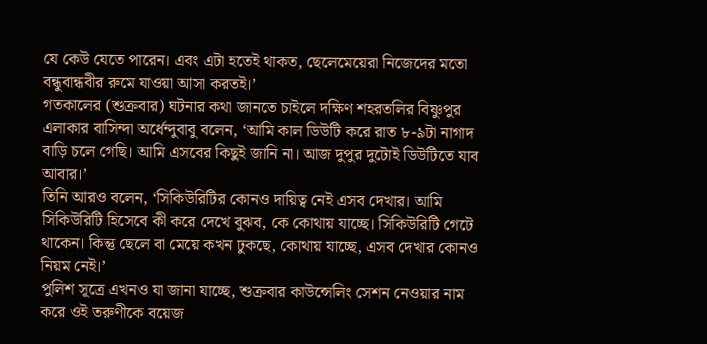যে কেউ যেতে পারেন। এবং এটা হতেই থাকত, ছেলেমেয়েরা নিজেদের মতো বন্ধুবান্ধবীর রুমে যাওয়া আসা করতই।’
গতকালের (শুক্রবার) ঘটনার কথা জানতে চাইলে দক্ষিণ শহরতলির বিষ্ণুপুর এলাকার বাসিন্দা অর্ধেন্দুবাবু বলেন, ‘আমি কাল ডিউটি করে রাত ৮-৯টা নাগাদ বাড়ি চলে গেছি। আমি এসবের কিছুই জানি না। আজ দুপুর দুটোই ডিউটিতে যাব আবার।’
তিনি আরও বলেন, ‘সিকিউরিটির কোনও দায়িত্ব নেই এসব দেখার। আমি সিকিউরিটি হিসেবে কী করে দেখে বুঝব, কে কোথায় যাচ্ছে। সিকিউরিটি গেটে থাকেন। কিন্তু ছেলে বা মেয়ে কখন ঢুকছে, কোথায় যাচ্ছে, এসব দেখার কোনও নিয়ম নেই।’
পুলিশ সূত্রে এখনও যা জানা যাচ্ছে, শুক্রবার কাউন্সেলিং সেশন নেওয়ার নাম করে ওই তরুণীকে বয়েজ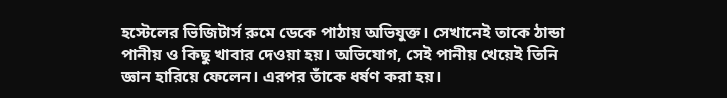হস্টেলের ভিজিটার্স রুমে ডেকে পাঠায় অভিযুক্ত। সেখানেই তাকে ঠান্ডা পানীয় ও কিছু খাবার দেওয়া হয়। অভিযোগ, সেই পানীয় খেয়েই তিনি জ্ঞান হারিয়ে ফেলেন। এরপর তাঁকে ধর্ষণ করা হয়।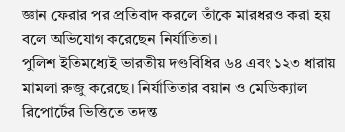জ্ঞান ফেরার পর প্রতিবাদ করলে তাঁকে মারধরও করা হয় বলে অভিযোগ করেছেন নির্যাতিতা।
পুলিশ ইতিমধ্যেই ভারতীয় দণ্ডবিধির ৬৪ এবং ১২৩ ধারায় মামলা রুজু করেছে। নির্যাতিতার বয়ান ও মেডিক্যাল রিপোর্টের ভিত্তিতে তদন্ত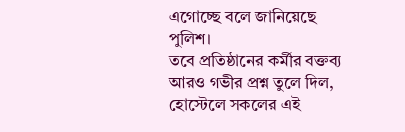এগোচ্ছে বলে জানিয়েছে পুলিশ।
তবে প্রতিষ্ঠানের কর্মীর বক্তব্য আরও গভীর প্রশ্ন তুলে দিল, হোস্টেলে সকলের এই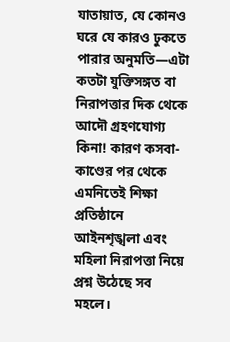যাতায়াত, যে কোনও ঘরে যে কারও ঢুকতে পারার অনুমতি—এটা কতটা যুক্তিসঙ্গত বা নিরাপত্তার দিক থেকে আদৌ গ্রহণযোগ্য কিনা! কারণ কসবা-কাণ্ডের পর থেকে এমনিতেই শিক্ষা প্রতিষ্ঠানে আইনশৃঙ্খলা এবং মহিলা নিরাপত্তা নিয়ে প্রশ্ন উঠেছে সব মহলে।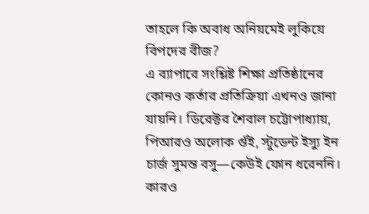তাহলে কি অবাধ অনিয়মেই লুকিয়ে বিপদের বীজ?
এ ব্যাপারে সংশ্লিষ্ট শিক্ষা প্রতিষ্ঠানের কোনও কর্তার প্রতিক্রিয়া এখনও জানা যায়নি। ডিরেক্টর শৈবাল চট্টোপাধ্যায়, পিআরও অলোক গুঁই, স্টুডেন্ট ইস্যু ইন চার্জ সুমন্ত বসু—কেউই ফোন ধরেননি। কারও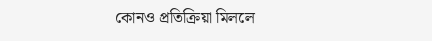কোনও প্রতিক্রিয়া মিললে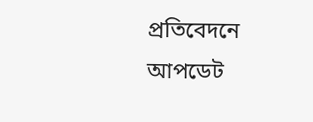প্রতিবেদনে আপডেট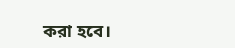করা হবে।